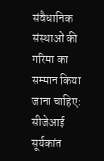संवैधानिक संस्थाओं की गरिमा का सम्मान किया जाना चाहिए: सीजेआई सूर्यकांत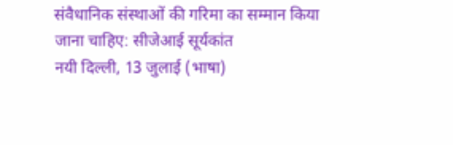संवैधानिक संस्थाओं की गरिमा का सम्मान किया जाना चाहिए: सीजेआई सूर्यकांत
नयी दिल्ली, 13 जुलाई (भाषा)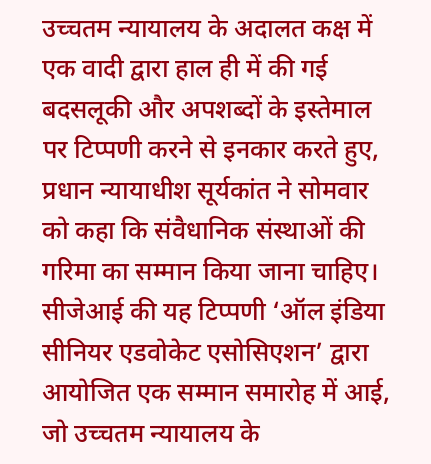उच्चतम न्यायालय के अदालत कक्ष में एक वादी द्वारा हाल ही में की गई बदसलूकी और अपशब्दों के इस्तेमाल पर टिप्पणी करने से इनकार करते हुए, प्रधान न्यायाधीश सूर्यकांत ने सोमवार को कहा कि संवैधानिक संस्थाओं की गरिमा का सम्मान किया जाना चाहिए।
सीजेआई की यह टिप्पणी ‘ऑल इंडिया सीनियर एडवोकेट एसोसिएशन’ द्वारा आयोजित एक सम्मान समारोह में आई, जो उच्चतम न्यायालय के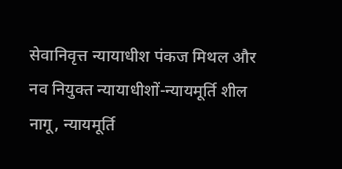सेवानिवृत्त न्यायाधीश पंकज मिथल और नव नियुक्त न्यायाधीशों-न्यायमूर्ति शील नागू, न्यायमूर्ति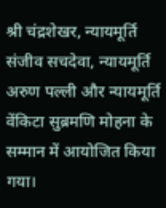श्री चंद्रशेखर, न्यायमूर्ति संजीव सचदेवा, न्यायमूर्ति अरुण पल्ली और न्यायमूर्ति वेंकिटा सुब्रमणि मोहना के सम्मान में आयोजित किया गया।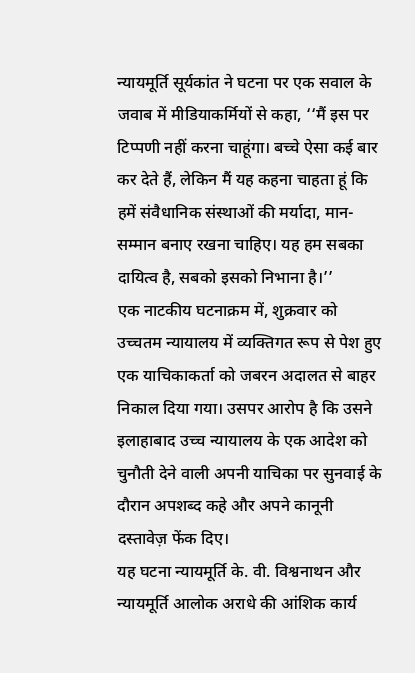न्यायमूर्ति सूर्यकांत ने घटना पर एक सवाल के जवाब में मीडियाकर्मियों से कहा, ‘‘मैं इस पर टिप्पणी नहीं करना चाहूंगा। बच्चे ऐसा कई बार कर देते हैं, लेकिन मैं यह कहना चाहता हूं कि हमें संवैधानिक संस्थाओं की मर्यादा, मान-सम्मान बनाए रखना चाहिए। यह हम सबका दायित्व है, सबको इसको निभाना है।’’
एक नाटकीय घटनाक्रम में, शुक्रवार को उच्चतम न्यायालय में व्यक्तिगत रूप से पेश हुए एक याचिकाकर्ता को जबरन अदालत से बाहर निकाल दिया गया। उसपर आरोप है कि उसने इलाहाबाद उच्च न्यायालय के एक आदेश को चुनौती देने वाली अपनी याचिका पर सुनवाई के दौरान अपशब्द कहे और अपने कानूनी दस्तावेज़ फेंक दिए।
यह घटना न्यायमूर्ति के. वी. विश्वनाथन और न्यायमूर्ति आलोक अराधे की आंशिक कार्य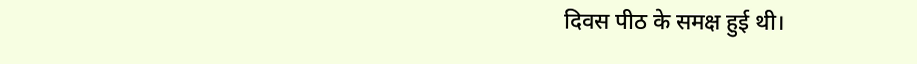दिवस पीठ के समक्ष हुई थी।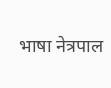भाषा नेत्रपाल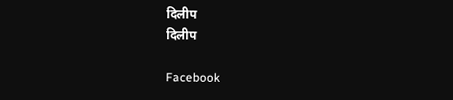दिलीप
दिलीप

Facebook